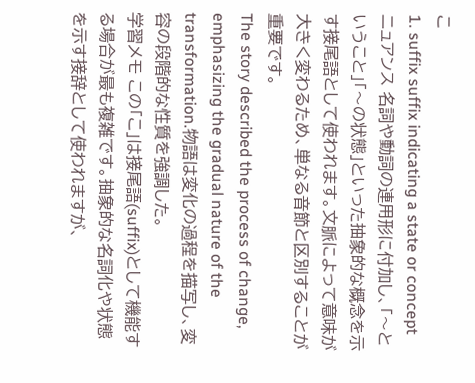こ
1. suffix suffix indicating a state or concept
ニュアンス 名詞や動詞の連用形に付加し、「〜ということ」「〜の状態」といった抽象的な概念を示す接尾語として使われます。文脈によって意味が大きく変わるため、単なる音節と区別することが重要です。
The story described the process of change, emphasizing the gradual nature of the transformation.物語は変化の過程を描写し、変容の段階的な性質を強調した。
学習メモ この「こ」は接尾語(suffix)として機能する場合が最も複雑です。抽象的な名詞化や状態を示す接辞として使われますが、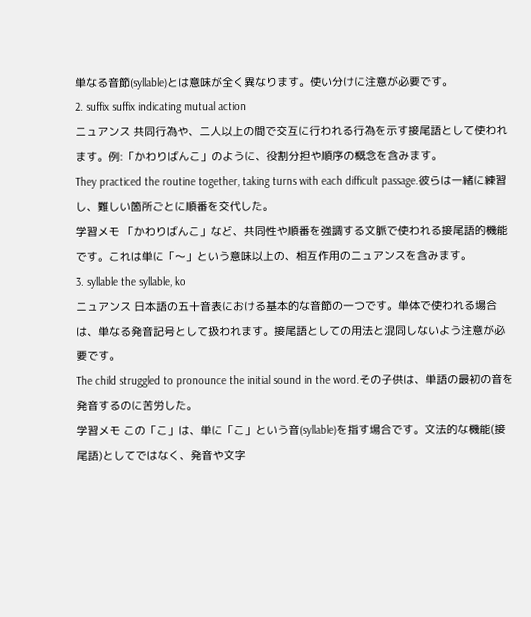単なる音節(syllable)とは意味が全く異なります。使い分けに注意が必要です。
2. suffix suffix indicating mutual action
ニュアンス 共同行為や、二人以上の間で交互に行われる行為を示す接尾語として使われます。例:「かわりばんこ」のように、役割分担や順序の概念を含みます。
They practiced the routine together, taking turns with each difficult passage.彼らは一緒に練習し、難しい箇所ごとに順番を交代した。
学習メモ 「かわりばんこ」など、共同性や順番を強調する文脈で使われる接尾語的機能です。これは単に「〜」という意味以上の、相互作用のニュアンスを含みます。
3. syllable the syllable, ko
ニュアンス 日本語の五十音表における基本的な音節の一つです。単体で使われる場合は、単なる発音記号として扱われます。接尾語としての用法と混同しないよう注意が必要です。
The child struggled to pronounce the initial sound in the word.その子供は、単語の最初の音を発音するのに苦労した。
学習メモ この「こ」は、単に「こ」という音(syllable)を指す場合です。文法的な機能(接尾語)としてではなく、発音や文字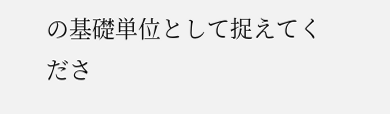の基礎単位として捉えてくださ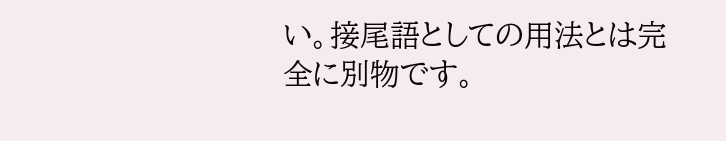い。接尾語としての用法とは完全に別物です。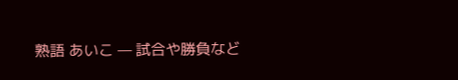熟語 あいこ — 試合や勝負など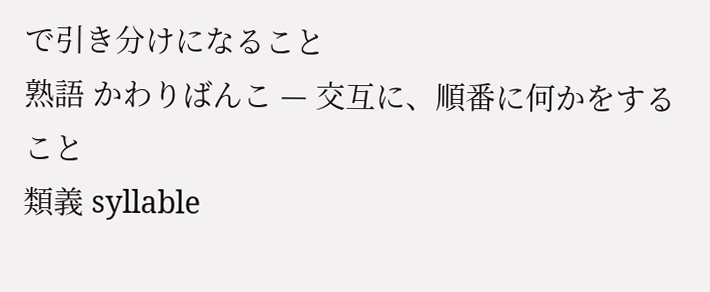で引き分けになること
熟語 かわりばんこ — 交互に、順番に何かをすること
類義 syllable